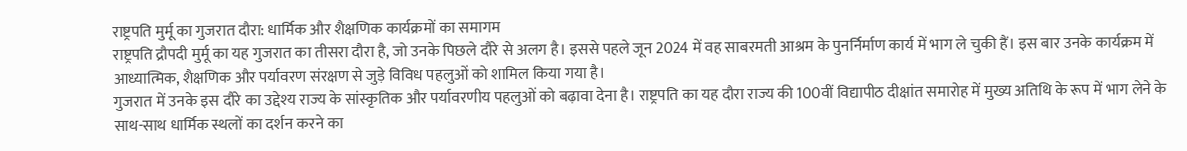राष्ट्रपति मुर्मू का गुजरात दौरा: धार्मिक और शैक्षणिक कार्यक्रमों का समागम
राष्ट्रपति द्रौपदी मुर्मू का यह गुजरात का तीसरा दौरा है, जो उनके पिछले दौरे से अलग है। इससे पहले जून 2024 में वह साबरमती आश्रम के पुनर्निर्माण कार्य में भाग ले चुकी हैं। इस बार उनके कार्यक्रम में आध्यात्मिक, शैक्षणिक और पर्यावरण संरक्षण से जुड़े विविध पहलुओं को शामिल किया गया है।
गुजरात में उनके इस दौरे का उद्देश्य राज्य के सांस्कृतिक और पर्यावरणीय पहलुओं को बढ़ावा देना है। राष्ट्रपति का यह दौरा राज्य की 100वीं विद्यापीठ दीक्षांत समारोह में मुख्य अतिथि के रूप में भाग लेने के साथ-साथ धार्मिक स्थलों का दर्शन करने का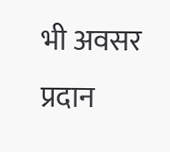भी अवसर प्रदान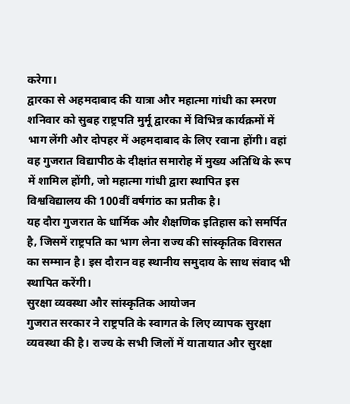करेगा।
द्वारका से अहमदाबाद की यात्रा और महात्मा गांधी का स्मरण
शनिवार को सुबह राष्ट्रपति मुर्मू द्वारका में विभिन्न कार्यक्रमों में भाग लेंगी और दोपहर में अहमदाबाद के लिए रवाना होंगी। वहां वह गुजरात विद्यापीठ के दीक्षांत समारोह में मुख्य अतिथि के रूप में शामिल होंगी, जो महात्मा गांधी द्वारा स्थापित इस विश्वविद्यालय की 100वीं वर्षगांठ का प्रतीक है।
यह दौरा गुजरात के धार्मिक और शैक्षणिक इतिहास को समर्पित है, जिसमें राष्ट्रपति का भाग लेना राज्य की सांस्कृतिक विरासत का सम्मान है। इस दौरान वह स्थानीय समुदाय के साथ संवाद भी स्थापित करेंगी।
सुरक्षा व्यवस्था और सांस्कृतिक आयोजन
गुजरात सरकार ने राष्ट्रपति के स्वागत के लिए व्यापक सुरक्षा व्यवस्था की है। राज्य के सभी जिलों में यातायात और सुरक्षा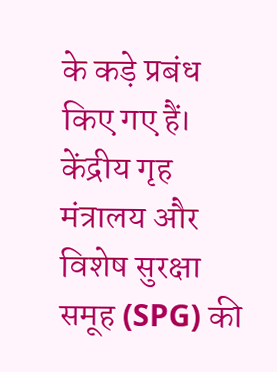के कड़े प्रबंध किए गए हैं। केंद्रीय गृह मंत्रालय और विशेष सुरक्षा समूह (SPG) की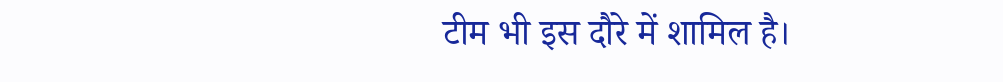टीम भी इस दौरे में शामिल है।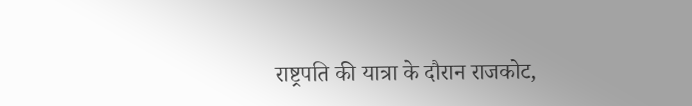राष्ट्रपति की यात्रा के दौरान राजकोट,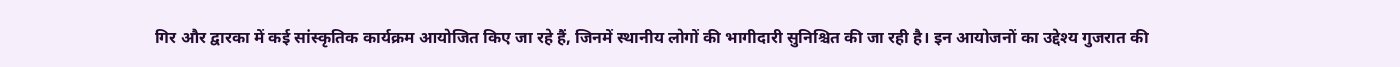गिर और द्वारका में कई सांस्कृतिक कार्यक्रम आयोजित किए जा रहे हैं, जिनमें स्थानीय लोगों की भागीदारी सुनिश्चित की जा रही है। इन आयोजनों का उद्देश्य गुजरात की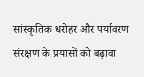सांस्कृतिक धरोहर और पर्यावरण संरक्षण के प्रयासों को बढ़ावा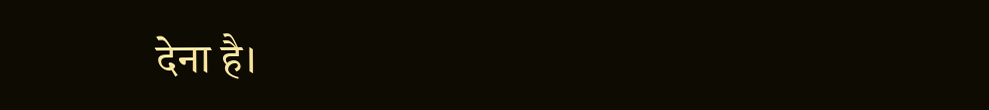देना है।